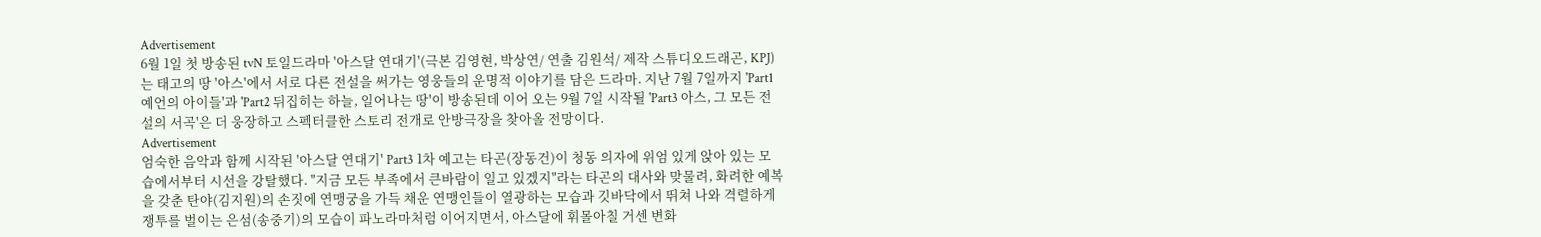Advertisement
6월 1일 첫 방송된 tvN 토일드라마 '아스달 연대기'(극본 김영현, 박상연/ 연출 김원석/ 제작 스튜디오드래곤, KPJ)는 태고의 땅 '아스'에서 서로 다른 전설을 써가는 영웅들의 운명적 이야기를 담은 드라마. 지난 7월 7일까지 'Part1 예언의 아이들'과 'Part2 뒤집히는 하늘, 일어나는 땅'이 방송된데 이어 오는 9월 7일 시작될 'Part3 아스, 그 모든 전설의 서곡'은 더 웅장하고 스펙터클한 스토리 전개로 안방극장을 찾아올 전망이다.
Advertisement
엄숙한 음악과 함께 시작된 '아스달 연대기' Part3 1차 예고는 타곤(장동건)이 청동 의자에 위엄 있게 앉아 있는 모습에서부터 시선을 강탈했다. "지금 모든 부족에서 큰바람이 일고 있겠지"라는 타곤의 대사와 맞물려, 화려한 예복을 갖춘 탄야(김지원)의 손짓에 연맹궁을 가득 채운 연맹인들이 열광하는 모습과 깃바닥에서 뛰쳐 나와 격렬하게 쟁투를 벌이는 은섬(송중기)의 모습이 파노라마처럼 이어지면서, 아스달에 휘몰아칠 거센 변화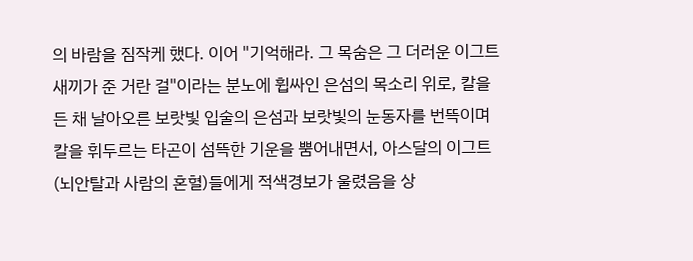의 바람을 짐작케 했다. 이어 "기억해라. 그 목숨은 그 더러운 이그트 새끼가 준 거란 걸"이라는 분노에 휩싸인 은섬의 목소리 위로, 칼을 든 채 날아오른 보랏빛 입술의 은섬과 보랏빛의 눈동자를 번뜩이며 칼을 휘두르는 타곤이 섬뜩한 기운을 뿜어내면서, 아스달의 이그트(뇌안탈과 사람의 혼혈)들에게 적색경보가 울렸음을 상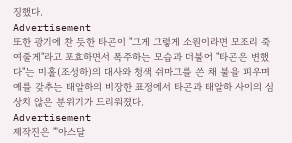징했다.
Advertisement
또한 광기에 찬 듯한 타곤이 "그게 그렇게 소원이라면 모조리 죽여줄게"라고 포효하면서 폭주하는 모습과 더불어 "타곤은 변했다"는 미홀(조성하)의 대사와 청색 쉬마그를 쓴 채 불을 피우며 예를 갖추는 태알하의 비장한 표정에서 타곤과 태알하 사이의 심상치 않은 분위기가 드리워졌다.
Advertisement
제작진은 "'아스달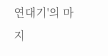연대기'의 마지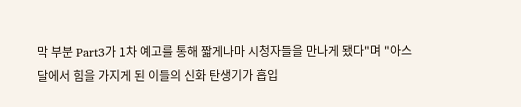막 부분 Part3가 1차 예고를 통해 짧게나마 시청자들을 만나게 됐다"며 "아스달에서 힘을 가지게 된 이들의 신화 탄생기가 흡입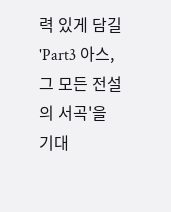력 있게 담길 'Part3 아스, 그 모든 전설의 서곡'을 기대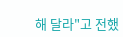해 달라"고 전했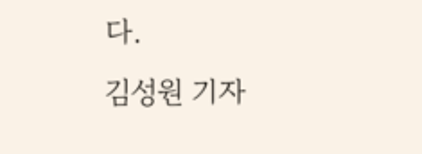다.
김성원 기자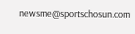newsme@sportschosun.com